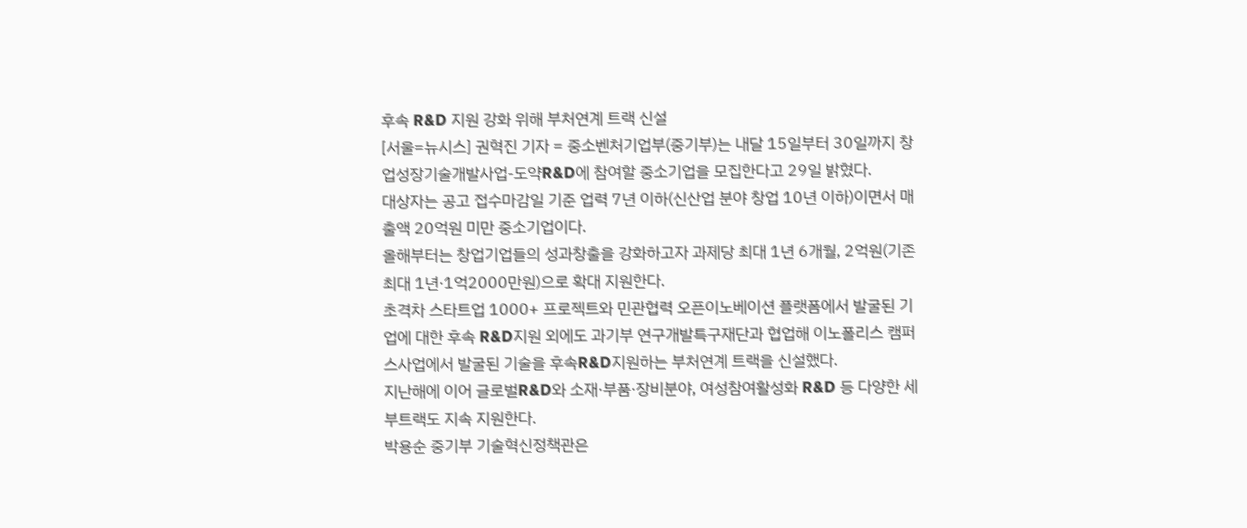후속 R&D 지원 강화 위해 부처연계 트랙 신설
[서울=뉴시스] 권혁진 기자 = 중소벤처기업부(중기부)는 내달 15일부터 30일까지 창업성장기술개발사업-도약R&D에 참여할 중소기업을 모집한다고 29일 밝혔다.
대상자는 공고 접수마감일 기준 업력 7년 이하(신산업 분야 창업 10년 이하)이면서 매출액 20억원 미만 중소기업이다.
올해부터는 창업기업들의 성과창출을 강화하고자 과제당 최대 1년 6개월, 2억원(기존 최대 1년·1억2000만원)으로 확대 지원한다.
초격차 스타트업 1000+ 프로젝트와 민관협력 오픈이노베이션 플랫폼에서 발굴된 기업에 대한 후속 R&D지원 외에도 과기부 연구개발특구재단과 협업해 이노폴리스 캠퍼스사업에서 발굴된 기술을 후속R&D지원하는 부처연계 트랙을 신설했다.
지난해에 이어 글로벌R&D와 소재·부품·장비분야, 여성참여활성화 R&D 등 다양한 세부트랙도 지속 지원한다.
박용순 중기부 기술혁신정책관은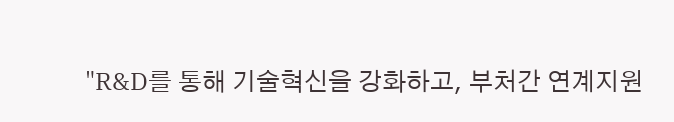"R&D를 통해 기술혁신을 강화하고, 부처간 연계지원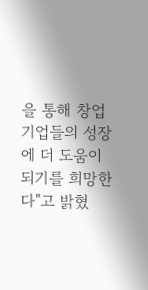을 통해 창업기업들의 성장에 더 도움이 되기를 희망한다"고 밝혔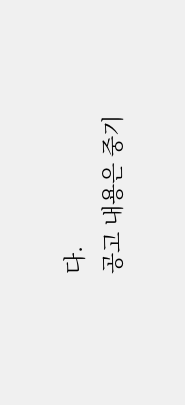다.
공고 내용은 중기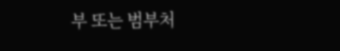부 또는 범부처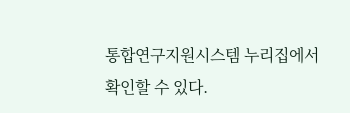통합연구지원시스템 누리집에서 확인할 수 있다.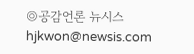◎공감언론 뉴시스 hjkwon@newsis.com